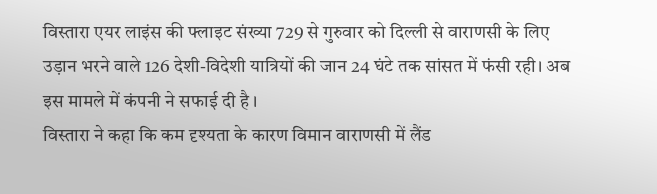विस्तारा एयर लाइंस की फ्लाइट संख्या 729 से गुरुवार को दिल्ली से वाराणसी के लिए उड़ान भरने वाले 126 देशी-विदेशी यात्रियों की जान 24 घंटे तक सांसत में फंसी रही। अब इस मामले में कंपनी ने सफाई दी है ।
विस्तारा ने कहा कि कम दृश्यता के कारण विमान वाराणसी में लैंड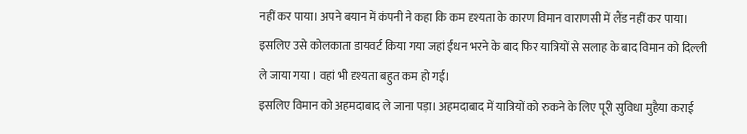नहीं कर पाया। अपने बयान में कंपनी ने कहा कि कम दृश्यता के कारण विमान वाराणसी में लैंड नहीं कर पाया। इसलिए उसे कोलकाता डायवर्ट किया गया जहां ईंधन भरने के बाद फिर यात्रियों से सलाह के बाद विमान को दिल्ली ले जाया गया । वहां भी दृश्यता बहुत कम हो गई।
इसलिए विमान को अहमदाबाद ले जाना पड़ा। अहमदाबाद में यात्रियों को रुकने के लिए पूरी सुविधा मुहैया कराई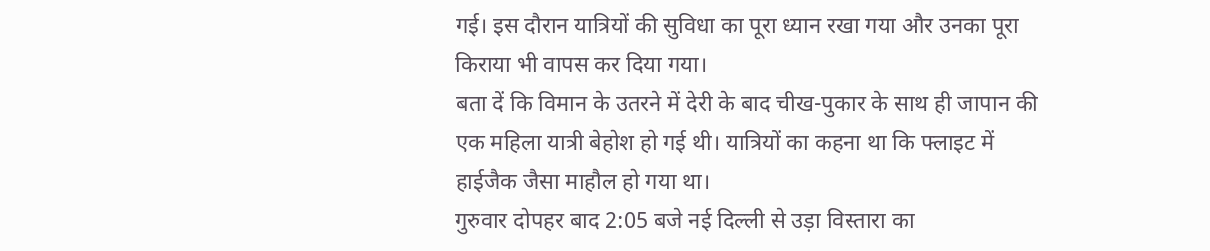गई। इस दौरान यात्रियों की सुविधा का पूरा ध्यान रखा गया और उनका पूरा किराया भी वापस कर दिया गया।
बता दें कि विमान के उतरने में देरी के बाद चीख-पुकार के साथ ही जापान की एक महिला यात्री बेहोश हो गई थी। यात्रियों का कहना था कि फ्लाइट में हाईजैक जैसा माहौल हो गया था।
गुरुवार दोपहर बाद 2:05 बजे नई दिल्ली से उड़ा विस्तारा का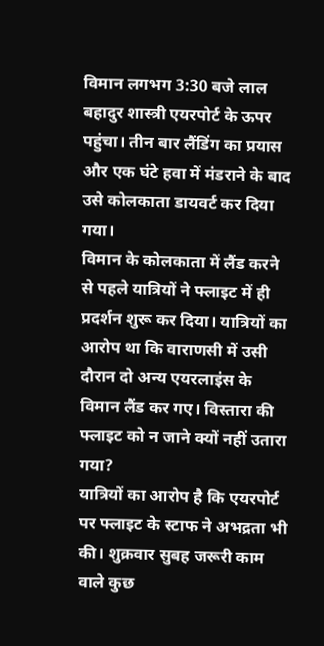विमान लगभग 3:30 बजे लाल बहादुर शास्त्री एयरपोर्ट के ऊपर पहुंचा। तीन बार लैंडिंग का प्रयास और एक घंटे हवा में मंडराने के बाद उसे कोलकाता डायवर्ट कर दिया गया।
विमान के कोलकाता में लैंड करने से पहले यात्रियों ने फ्लाइट में ही प्रदर्शन शुरू कर दिया। यात्रियों का आरोप था कि वाराणसी में उसी दौरान दो अन्य एयरलाइंस के विमान लैंड कर गए। विस्तारा की फ्लाइट को न जाने क्यों नहीं उतारा गया?
यात्रियों का आरोप है कि एयरपोर्ट पर फ्लाइट के स्टाफ ने अभद्रता भी की। शुक्रवार सुबह जरूरी काम वाले कुछ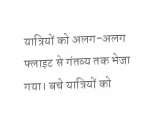यात्रियों को अलग-अलग फ्लाइट से गंतव्य तक भेजा गया। बचे यात्रियों को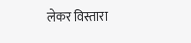लेकर विस्तारा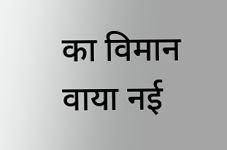का विमान वाया नई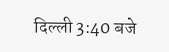दिल्ली 3:40 बजे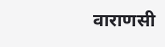वाराणसी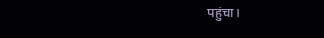पहुंचा।